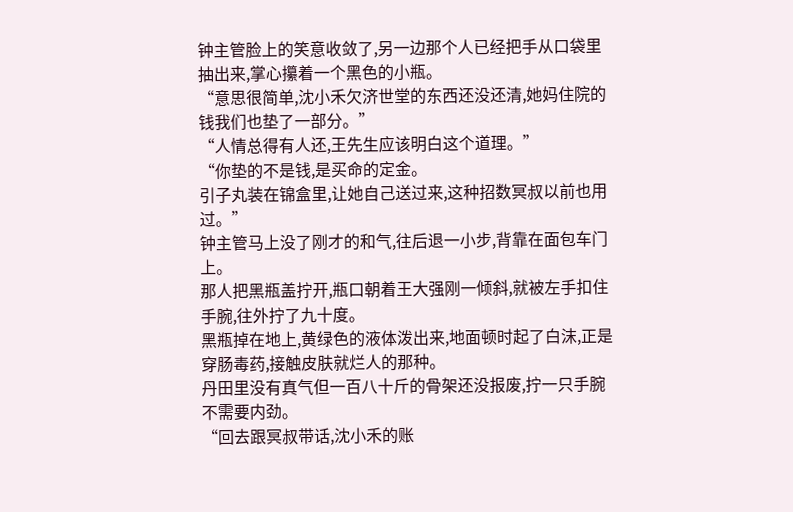钟主管脸上的笑意收敛了,另一边那个人已经把手从口袋里抽出来,掌心攥着一个黑色的小瓶。
“意思很简单,沈小禾欠济世堂的东西还没还清,她妈住院的钱我们也垫了一部分。”
“人情总得有人还,王先生应该明白这个道理。”
“你垫的不是钱,是买命的定金。
引子丸装在锦盒里,让她自己送过来,这种招数冥叔以前也用过。”
钟主管马上没了刚才的和气,往后退一小步,背靠在面包车门上。
那人把黑瓶盖拧开,瓶口朝着王大强刚一倾斜,就被左手扣住手腕,往外拧了九十度。
黑瓶掉在地上,黄绿色的液体泼出来,地面顿时起了白沫,正是穿肠毒药,接触皮肤就烂人的那种。
丹田里没有真气但一百八十斤的骨架还没报废,拧一只手腕不需要内劲。
“回去跟冥叔带话,沈小禾的账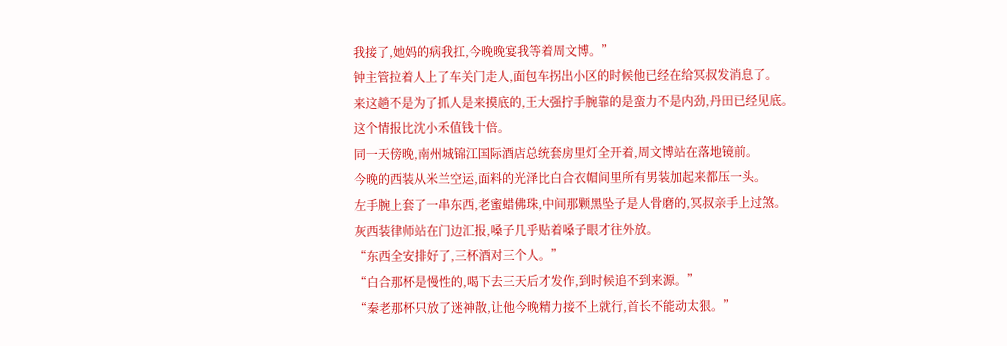我接了,她妈的病我扛,今晚晚宴我等着周文博。”
钟主管拉着人上了车关门走人,面包车拐出小区的时候他已经在给冥叔发消息了。
来这趟不是为了抓人是来摸底的,王大强拧手腕靠的是蛮力不是内劲,丹田已经见底。
这个情报比沈小禾值钱十倍。
同一天傍晚,南州城锦江国际酒店总统套房里灯全开着,周文博站在落地镜前。
今晚的西装从米兰空运,面料的光泽比白合衣帽间里所有男装加起来都压一头。
左手腕上套了一串东西,老蜜蜡佛珠,中间那颗黑坠子是人骨磨的,冥叔亲手上过煞。
灰西装律师站在门边汇报,嗓子几乎贴着嗓子眼才往外放。
“东西全安排好了,三杯酒对三个人。”
“白合那杯是慢性的,喝下去三天后才发作,到时候追不到来源。”
“秦老那杯只放了迷神散,让他今晚精力接不上就行,首长不能动太狠。”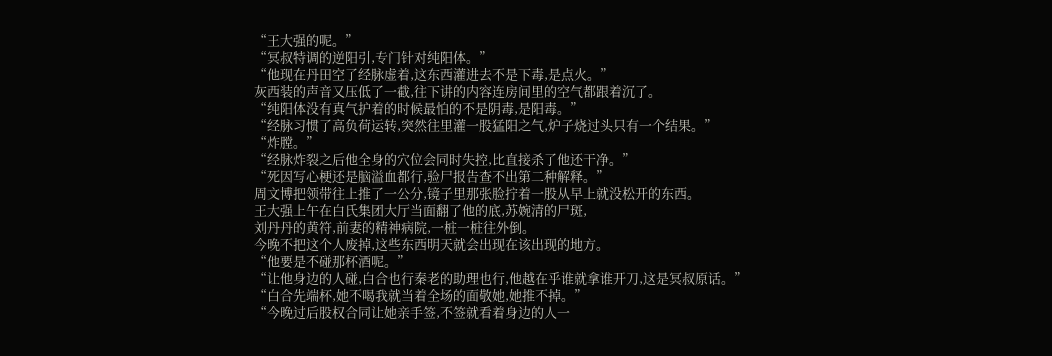“王大强的呢。”
“冥叔特调的逆阳引,专门针对纯阳体。”
“他现在丹田空了经脉虚着,这东西灌进去不是下毒,是点火。”
灰西装的声音又压低了一截,往下讲的内容连房间里的空气都跟着沉了。
“纯阳体没有真气护着的时候最怕的不是阴毒,是阳毒。”
“经脉习惯了高负荷运转,突然往里灌一股猛阳之气,炉子烧过头只有一个结果。”
“炸膛。”
“经脉炸裂之后他全身的穴位会同时失控,比直接杀了他还干净。”
“死因写心梗还是脑溢血都行,验尸报告查不出第二种解释。”
周文博把领带往上推了一公分,镜子里那张脸拧着一股从早上就没松开的东西。
王大强上午在白氏集团大厅当面翻了他的底,苏婉清的尸斑,
刘丹丹的黄符,前妻的精神病院,一桩一桩往外倒。
今晚不把这个人废掉,这些东西明天就会出现在该出现的地方。
“他要是不碰那杯酒呢。”
“让他身边的人碰,白合也行秦老的助理也行,他越在乎谁就拿谁开刀,这是冥叔原话。”
“白合先端杯,她不喝我就当着全场的面敬她,她推不掉。”
“今晚过后股权合同让她亲手签,不签就看着身边的人一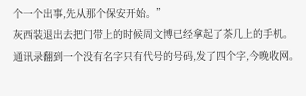个一个出事,先从那个保安开始。”
灰西装退出去把门带上的时候周文博已经拿起了茶几上的手机。
通讯录翻到一个没有名字只有代号的号码,发了四个字,今晚收网。